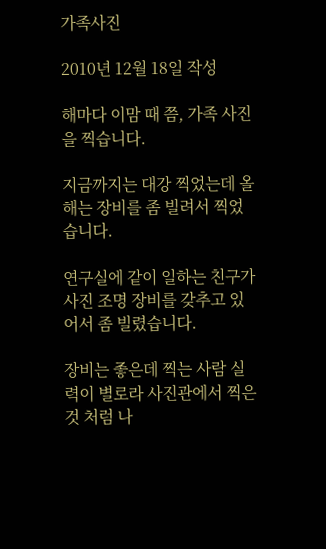가족사진

2010년 12월 18일 작성

해마다 이맘 때 쯤, 가족 사진을 찍습니다.

지금까지는 대강 찍었는데 올해는 장비를 좀 빌려서 찍었습니다.

연구실에 같이 일하는 친구가 사진 조명 장비를 갖추고 있어서 좀 빌렸습니다.

장비는 좋은데 찍는 사람 실력이 별로라 사진관에서 찍은 것 처럼 나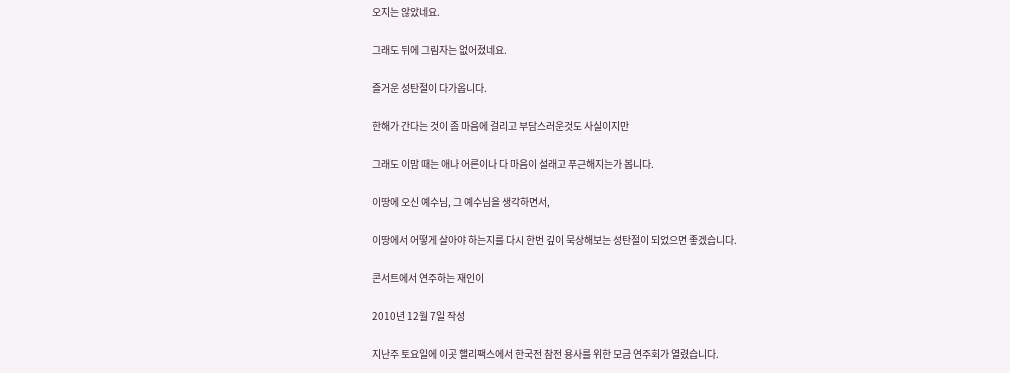오지는 않았네요.

그래도 뒤에 그림자는 없어졌네요.

즐거운 성탄절이 다가옵니다.

한해가 간다는 것이 좀 마음에 걸리고 부담스러운것도 사실이지만

그래도 이맘 때는 애나 어른이나 다 마음이 설래고 푸근해지는가 봅니다.

이땅에 오신 예수님, 그 예수님을 생각하면서,

이땅에서 어떻게 살아야 하는지를 다시 한번 깊이 묵상해보는 성탄절이 되었으면 좋겠습니다.

콘서트에서 연주하는 재인이

2010년 12월 7일 작성

지난주 토요일에 이곳 핼리팩스에서 한국전 참전 용사를 위한 모금 연주회가 열렸습니다.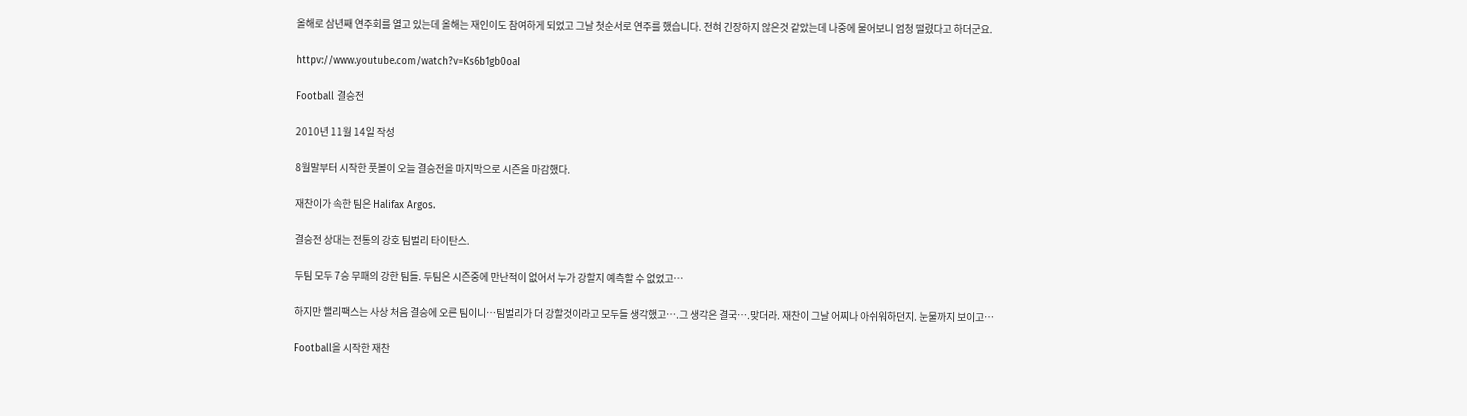올해로 삼년째 연주회를 열고 있는데 올해는 재인이도 참여하게 되었고 그날 첫순서로 연주를 했습니다. 전혀 긴장하지 않은것 같았는데 나중에 물어보니 엄청 떨렸다고 하더군요.

httpv://www.youtube.com/watch?v=Ks6b1gb0oaI

Football 결승전

2010년 11월 14일 작성

8월말부터 시작한 풋볼이 오늘 결승전을 마지막으로 시즌을 마감했다.

재찬이가 속한 팀은 Halifax Argos.

결승전 상대는 전통의 강호 팀벌리 타이탄스.

두팀 모두 7승 무패의 강한 팀들. 두팀은 시즌중에 만난적이 없어서 누가 강할지 예측할 수 없었고…

하지만 핼리팩스는 사상 처음 결승에 오른 팀이니…팀벌리가 더 강할것이라고 모두들 생각했고….그 생각은 결국….맞더라. 재찬이 그날 어찌나 아쉬워하던지. 눈물까지 보이고…

Football을 시작한 재찬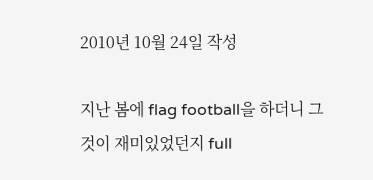2010년 10월 24일 작성

지난 봄에 flag football을 하더니 그것이 재미있었던지 full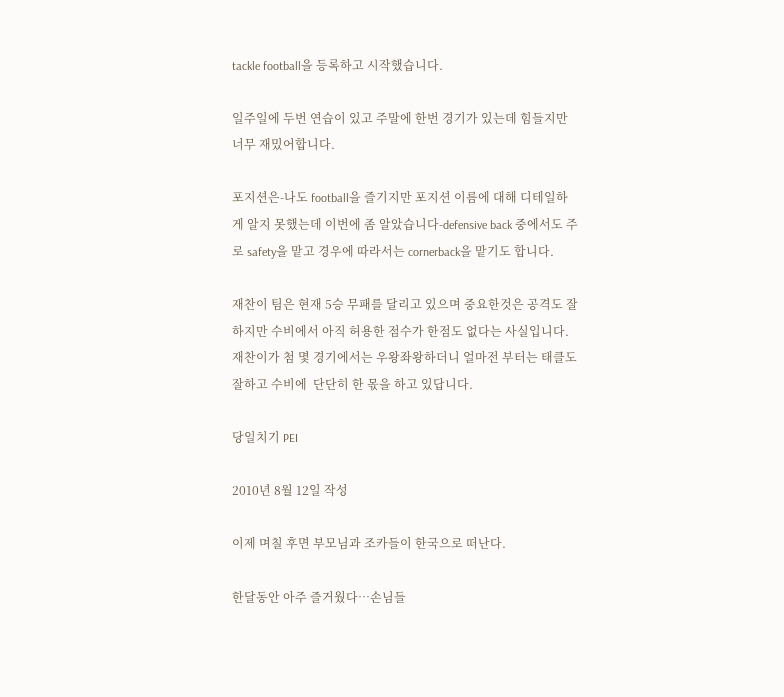tackle football을 등록하고 시작했습니다.

일주일에 두번 연습이 있고 주말에 한번 경기가 있는데 힘들지만 너무 재밌어합니다.

포지션은-나도 football을 즐기지만 포지션 이름에 대해 디테일하게 알지 못했는데 이번에 좀 알았습니다-defensive back 중에서도 주로 safety을 맡고 경우에 따라서는 cornerback을 맡기도 합니다.

재찬이 팀은 현재 5승 무패를 달리고 있으며 중요한것은 공격도 잘하지만 수비에서 아직 허용한 점수가 한점도 없다는 사실입니다. 재찬이가 첨 몇 경기에서는 우왕좌왕하더니 얼마전 부터는 태클도 잘하고 수비에  단단히 한 몫을 하고 있답니다.

당일치기 PEI

2010년 8월 12일 작성

이제 며칠 후면 부모님과 조카들이 한국으로 떠난다.

한달동안 아주 즐거웠다…손님들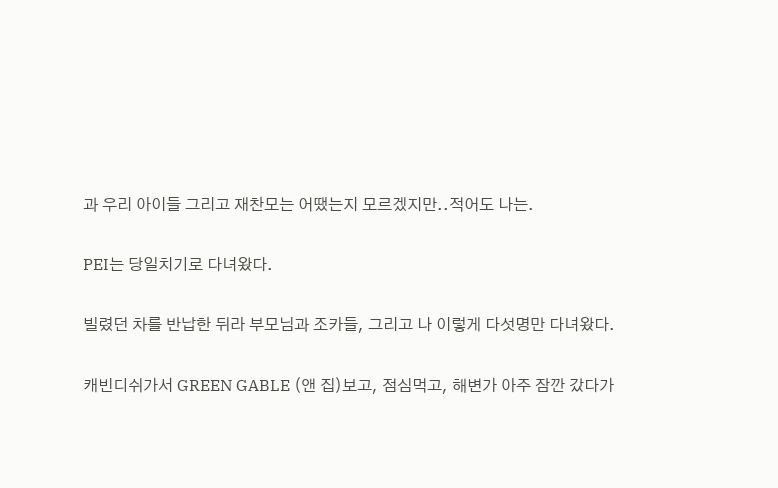과 우리 아이들 그리고 재찬모는 어땠는지 모르겠지만..적어도 나는.

PEI는 당일치기로 다녀왔다.

빌렸던 차를 반납한 뒤라 부모님과 조카들, 그리고 나 이렇게 다섯명만 다녀왔다.

캐빈디쉬가서 GREEN GABLE (앤 집)보고, 점심먹고, 해변가 아주 잠깐 갔다가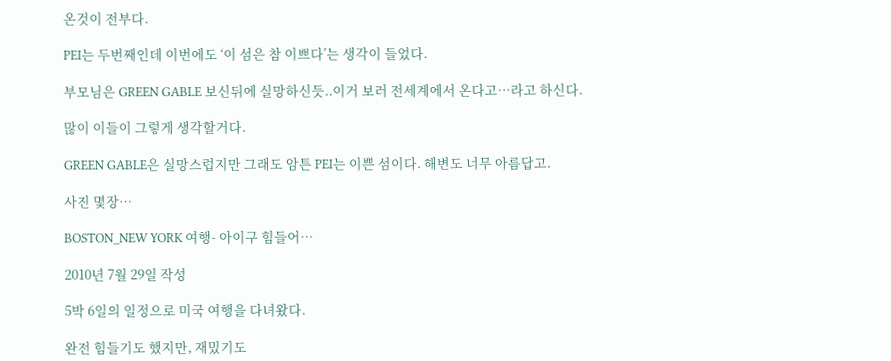온것이 전부다.

PEI는 두번째인데 이번에도 ‘이 섬은 참 이쁘다’는 생각이 들었다.

부모님은 GREEN GABLE 보신뒤에 실망하신듯..이거 보러 전세계에서 온다고…라고 하신다.

많이 이들이 그렇게 생각할거다.

GREEN GABLE은 실망스럽지만 그래도 암튼 PEI는 이쁜 섬이다. 해변도 너무 아름답고.

사진 몇장…

BOSTON_NEW YORK 여행- 아이구 힘들어…

2010년 7월 29일 작성

5박 6일의 일정으로 미국 여행을 다녀왔다.

완전 힘들기도 했지만, 재밌기도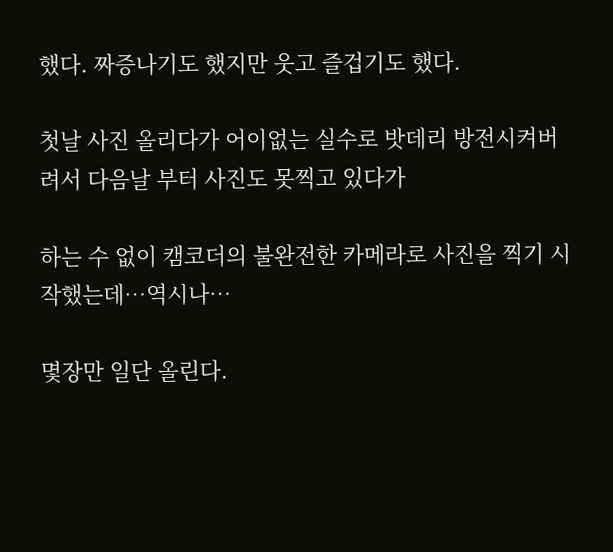했다. 짜증나기도 했지만 웃고 즐겁기도 했다.

첫날 사진 올리다가 어이없는 실수로 밧데리 방전시켜버려서 다음날 부터 사진도 못찍고 있다가

하는 수 없이 캠코더의 불완전한 카메라로 사진을 찍기 시작했는데…역시나…

몇장만 일단 올린다.